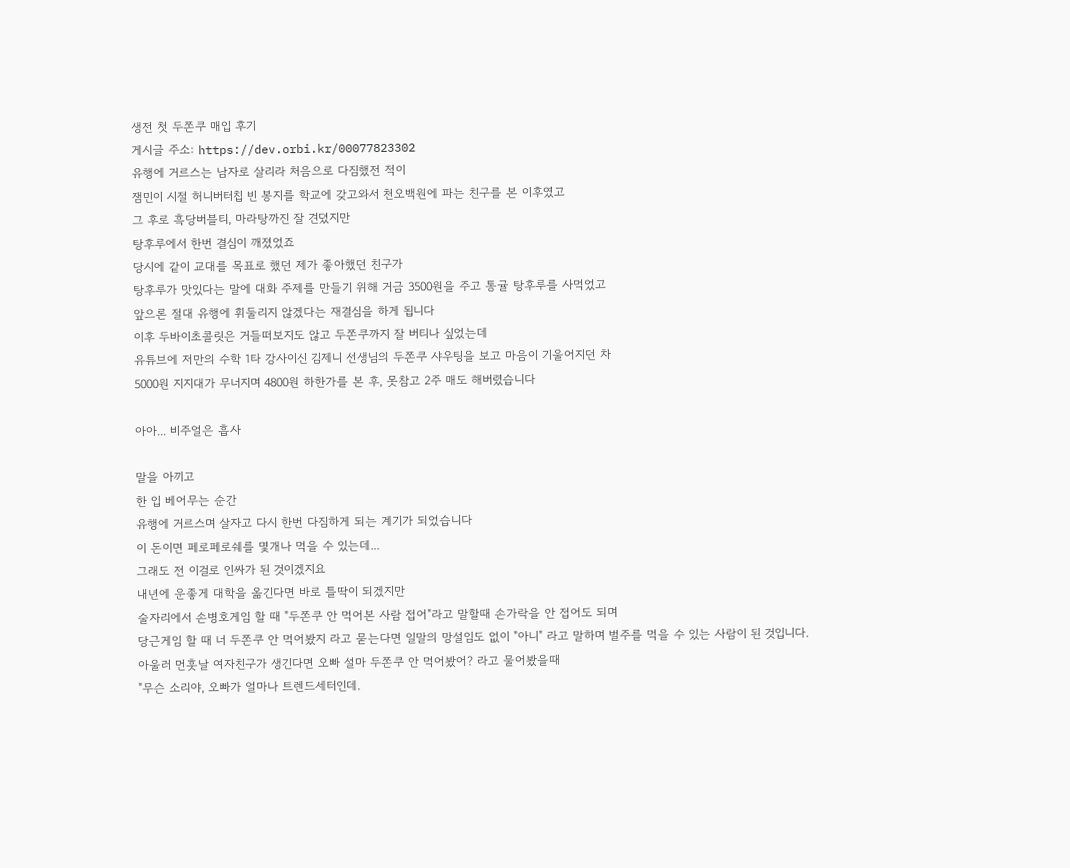생전 첫 두쫀쿠 매입 후기
게시글 주소: https://dev.orbi.kr/00077823302
유행에 거르스는 남자로 살리라 처음으로 다짐했전 적이
잼민이 시절 허니버터칩 빈 봉지를 학교에 갖고와서 천오백원에 파는 친구를 본 이후였고
그 후로 흑당버블티, 마라탕까진 잘 견뎠지만
탕후루에서 한번 결심이 깨졌었죠
당시에 같이 교대를 목표로 했던 제가 좋아했던 친구가
탕후루가 맛있다는 말에 대화 주제를 만들기 위해 거금 3500원을 주고 통귤 탕후루를 사먹었고
앞으론 절대 유행에 휘둘리지 않겠다는 재결심을 하게 됩니다
이후 두바이초콜릿은 거들떠보지도 않고 두쫀쿠까지 잘 버티나 싶었는데
유튜브에 저만의 수학 1타 강사이신 김제니 선생님의 두쫀쿠 샤우팅을 보고 마음이 기울어지던 차
5000원 지지대가 무너지며 4800원 하한가를 본 후, 못참고 2주 매도 해버렸습니다

아아... 비주얼은 흡사

말을 아끼고
한 입 베어무는 순간
유행에 거르스며 살자고 다시 한번 다짐하게 되는 계기가 되었습니다
이 돈이면 페로페로쉐를 몇개나 먹을 수 있는데...
그래도 전 이걸로 인싸가 된 것이겠지요
내년에 운좋게 대학을 옮긴다면 바로 틀딱이 되겠지만
술자리에서 손병호게임 할 때 "두쫀쿠 안 먹어본 사람 접어"라고 말할때 손가락을 안 접어도 되며
당근게임 할 때 너 두쫀쿠 안 먹어봤지 라고 묻는다면 일말의 망설임도 없이 "아니" 라고 말하며 벌주를 먹을 수 있는 사람이 된 것입니다.
아울러 먼훗날 여자친구가 생긴다면 오빠 설마 두쫀쿠 안 먹어봤어? 라고 물어봤을때
"무슨 소리야, 오빠가 얼마나 트렌드세터인데.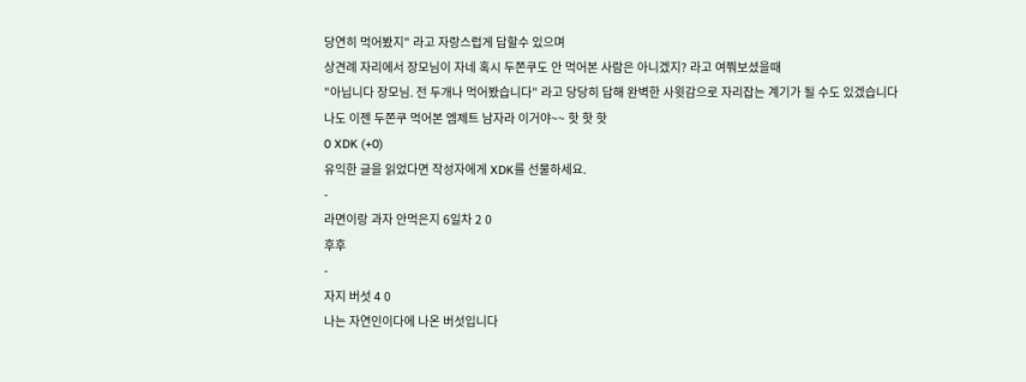당연히 먹어봤지" 라고 자랑스럽게 답할수 있으며
상견례 자리에서 장모님이 자네 혹시 두쫀쿠도 안 먹어본 사람은 아니겠지? 라고 여쭤보셨을때
"아닙니다 장모님. 전 두개나 먹어봤습니다" 라고 당당히 답해 완벽한 사윗감으로 자리잡는 계기가 될 수도 있겠습니다
나도 이젠 두쫀쿠 먹어본 엠제트 남자라 이거야~~ 핫 핫 핫
0 XDK (+0)
유익한 글을 읽었다면 작성자에게 XDK를 선물하세요.
-
라면이랑 과자 안먹은지 6일차 2 0
후후
-
자지 버섯 4 0
나는 자연인이다에 나온 버섯입니다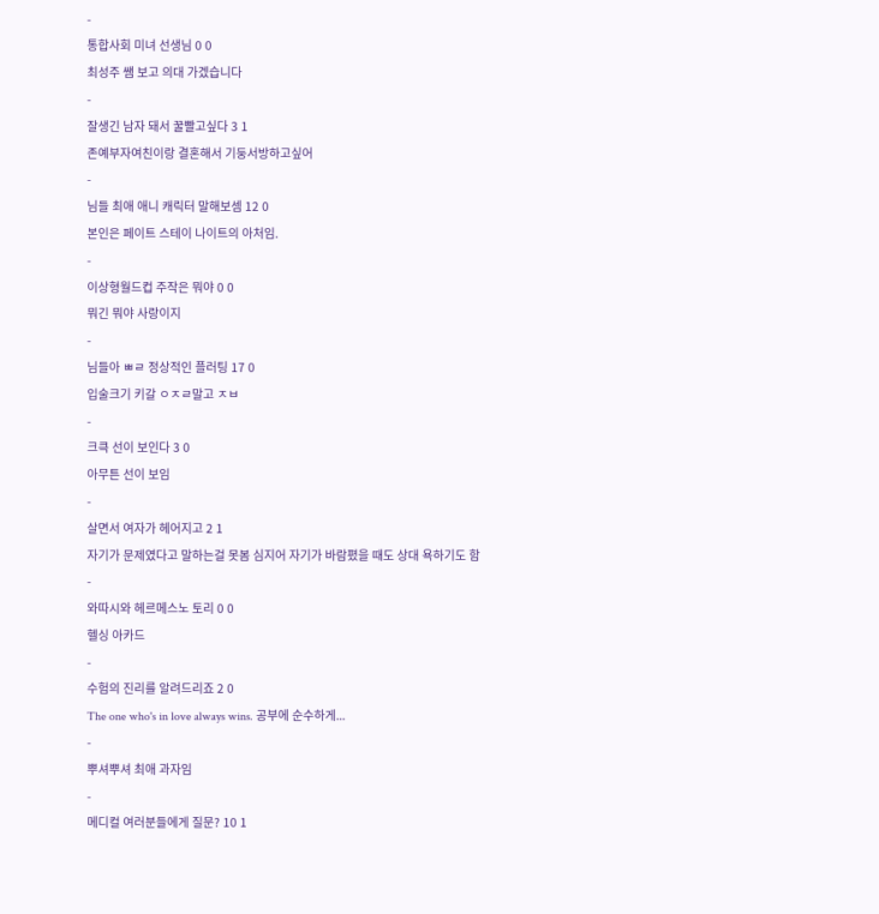-
통합사회 미녀 선생님 0 0
최성주 쌤 보고 의대 가겠습니다
-
잘생긴 남자 돼서 꿀빨고싶다 3 1
존예부자여친이랑 결혼해서 기둥서방하고싶어
-
님들 최애 애니 캐릭터 말해보셈 12 0
본인은 페이트 스테이 나이트의 아처임.
-
이상형월드컵 주작은 뭐야 0 0
뭐긴 뭐야 사랑이지
-
님들아 ㅃㄹ 정상적인 플러팅 17 0
입술크기 키갈 ㅇㅈㄹ말고 ㅈㅂ
-
크큭 선이 보인다 3 0
아무튼 선이 보임
-
살면서 여자가 헤어지고 2 1
자기가 문제였다고 말하는걸 못봄 심지어 자기가 바람폈을 때도 상대 욕하기도 함
-
와따시와 헤르메스노 토리 0 0
헬싱 아카드
-
수험의 진리를 알려드리죠 2 0
The one who's in love always wins. 공부에 순수하게...
-
뿌셔뿌셔 최애 과자임
-
메디컬 여러분들에게 질문? 10 1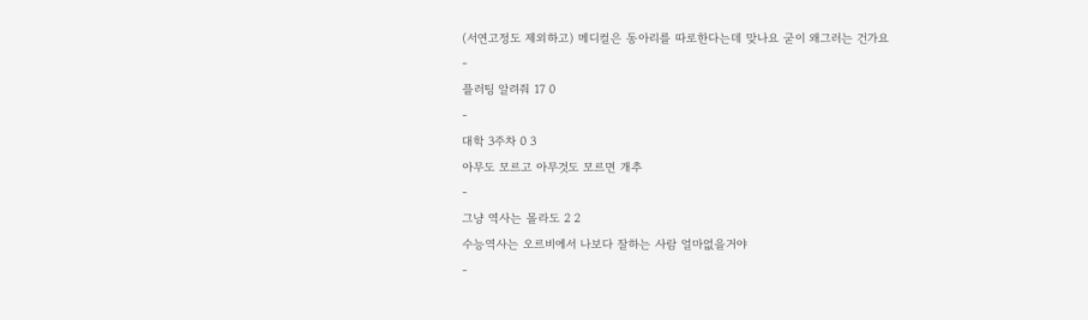(서연고정도 제외하고) 메디컬은 동아리를 따로한다는데 맞나요 굳이 왜그러는 건가요
-
플러팅 알려줘 17 0
-
대학 3주차 0 3
아무도 모르고 아무것도 모르면 개추
-
그냥 역사는 몰라도 2 2
수능역사는 오르비에서 나보다 잘하는 사람 얼마없을거야
-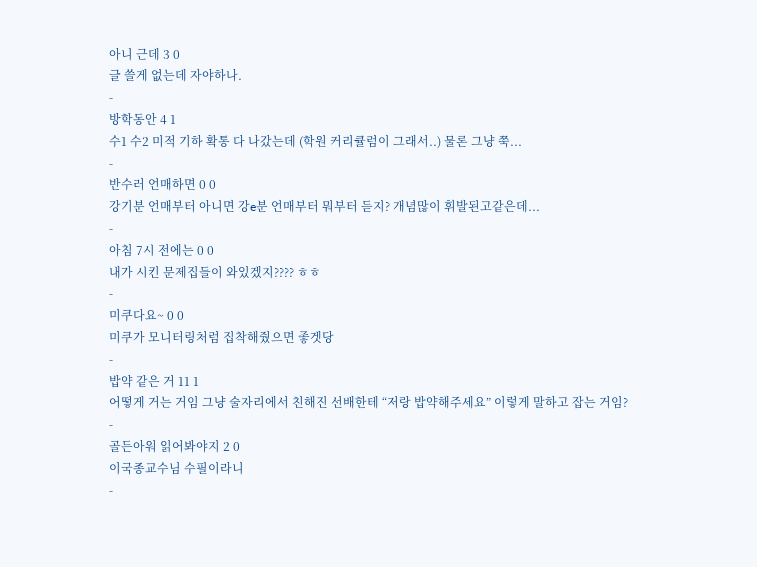아니 근데 3 0
글 쓸게 없는데 자야하나.
-
방학동안 4 1
수1 수2 미적 기하 확통 다 나갔는데 (학원 커리큘럼이 그래서..) 물론 그냥 쭉...
-
반수러 언매하면 0 0
강기분 언매부터 아니면 강e분 언매부터 뭐부터 듣지? 개념많이 휘발된고같은데...
-
아침 7시 전에는 0 0
내가 시킨 문제집들이 와있겠지???? ㅎㅎ
-
미쿠다요~ 0 0
미쿠가 모니터링처럼 집착해줬으면 좋겟당
-
밥약 같은 거 11 1
어떻게 거는 거임 그냥 술자리에서 친해진 선배한테 “저랑 밥약해주세요” 이렇게 말하고 잡는 거임?
-
골든아워 읽어봐야지 2 0
이국종교수님 수필이라니
-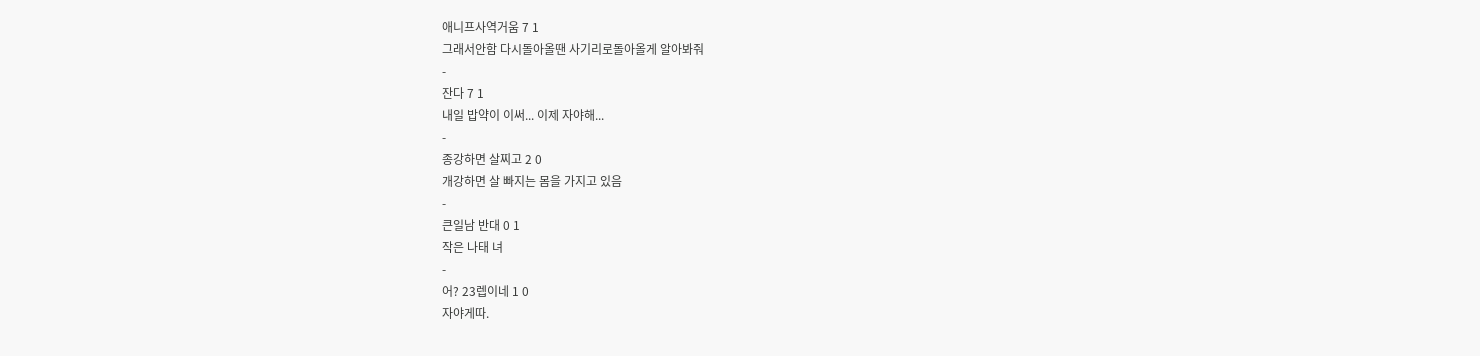애니프사역거움 7 1
그래서안함 다시돌아올땐 사기리로돌아올게 알아봐줘
-
잔다 7 1
내일 밥약이 이써... 이제 자야해...
-
종강하면 살찌고 2 0
개강하면 살 빠지는 몸을 가지고 있음
-
큰일남 반대 0 1
작은 나태 녀
-
어? 23렙이네 1 0
자야게따.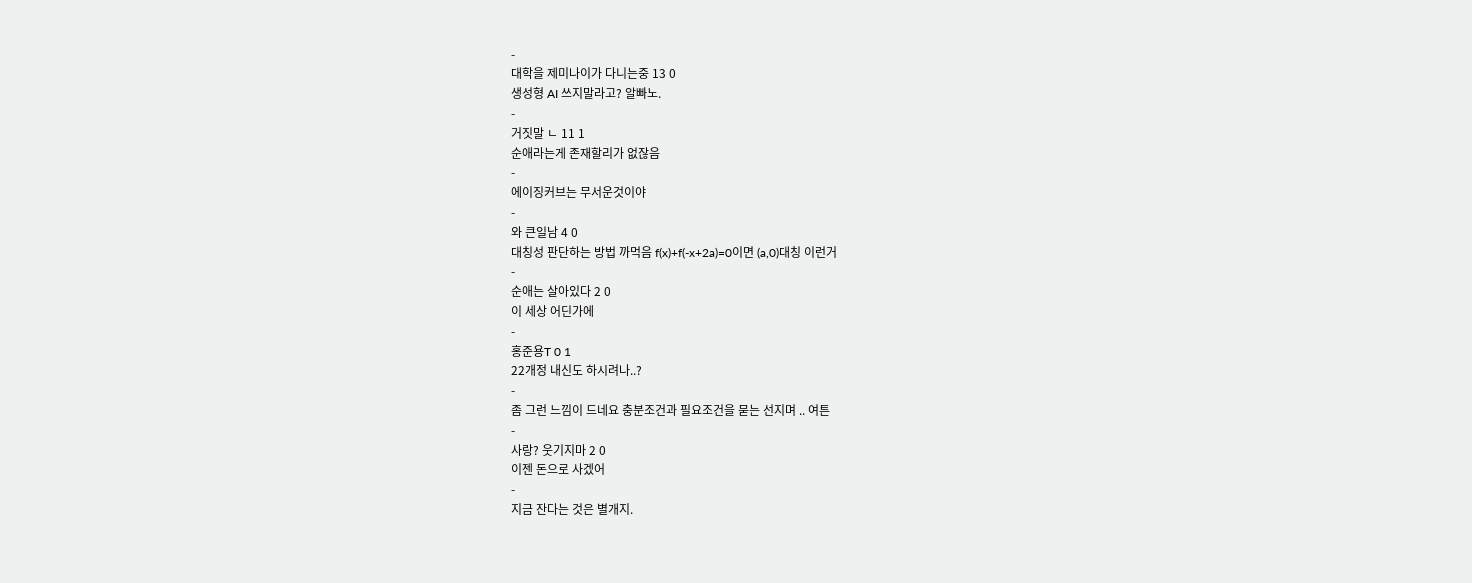-
대학을 제미나이가 다니는중 13 0
생성형 AI 쓰지말라고? 알빠노.
-
거짓말 ㄴ 11 1
순애라는게 존재할리가 없잖음
-
에이징커브는 무서운것이야
-
와 큰일남 4 0
대칭성 판단하는 방법 까먹음 f(x)+f(-x+2a)=0이면 (a,0)대칭 이런거
-
순애는 살아있다 2 0
이 세상 어딘가에
-
홍준용T 0 1
22개정 내신도 하시려나..?
-
좀 그런 느낌이 드네요 충분조건과 필요조건을 묻는 선지며 .. 여튼
-
사랑? 웃기지마 2 0
이젠 돈으로 사겠어
-
지금 잔다는 것은 별개지.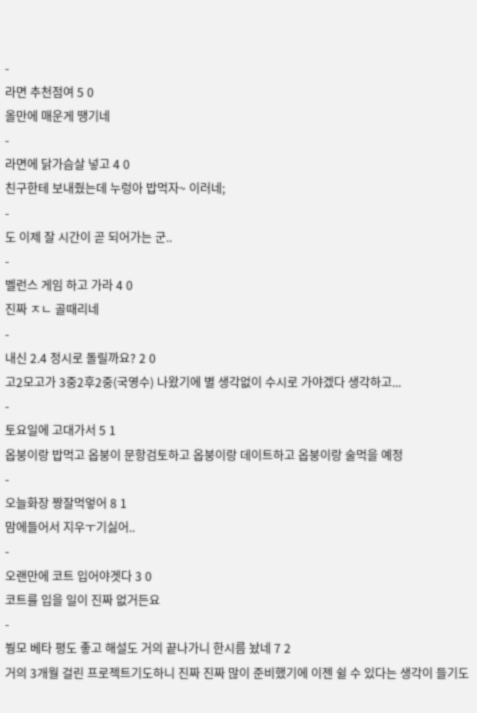-
라면 추천점여 5 0
올만에 매운게 땡기네
-
라면에 닭가슴살 넣고 4 0
친구한테 보내줬는데 누렁아 밥먹자~ 이러네;
-
도 이제 잘 시간이 곧 되어가는 군..
-
벨런스 게임 하고 가라 4 0
진짜 ㅈㄴ 골때리네
-
내신 2.4 정시로 돌릴까요? 2 0
고2모고가 3중2후2중(국영수) 나왔기에 별 생각없이 수시로 가야겠다 생각하고...
-
토요일에 고대가서 5 1
옵붕이랑 밥먹고 옵붕이 문항검토하고 옵붕이랑 데이트하고 옵붕이랑 술먹을 예정
-
오늘화장 짱잘먹엏어 8 1
맘에들어서 지우ㅜ기싫어..
-
오랜만에 코트 입어야겟다 3 0
코트를 입을 일이 진짜 없거든요
-
붱모 베타 평도 좋고 해설도 거의 끝나가니 한시름 놨네 7 2
거의 3개월 걸린 프로젝트기도하니 진짜 진짜 많이 준비했기에 이젠 쉴 수 있다는 생각이 들기도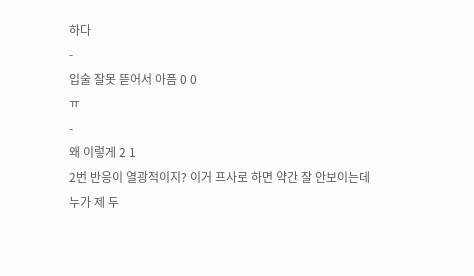하다
-
입술 잘못 뜯어서 아픔 0 0
ㅠ
-
왜 이렇게 2 1
2번 반응이 열광적이지? 이거 프사로 하면 약간 잘 안보이는데
누가 제 두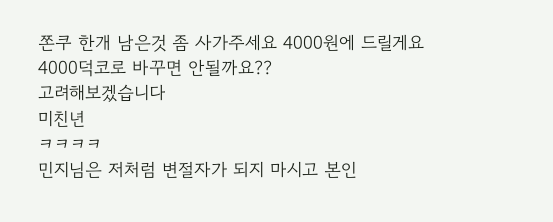쫀쿠 한개 남은것 좀 사가주세요 4000원에 드릴게요
4000덕코로 바꾸면 안될까요??
고려해보겠습니다
미친년
ㅋㅋㅋㅋ
민지님은 저처럼 변절자가 되지 마시고 본인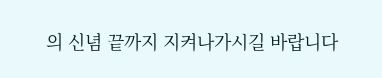의 신념 끝까지 지켜나가시길 바랍니다